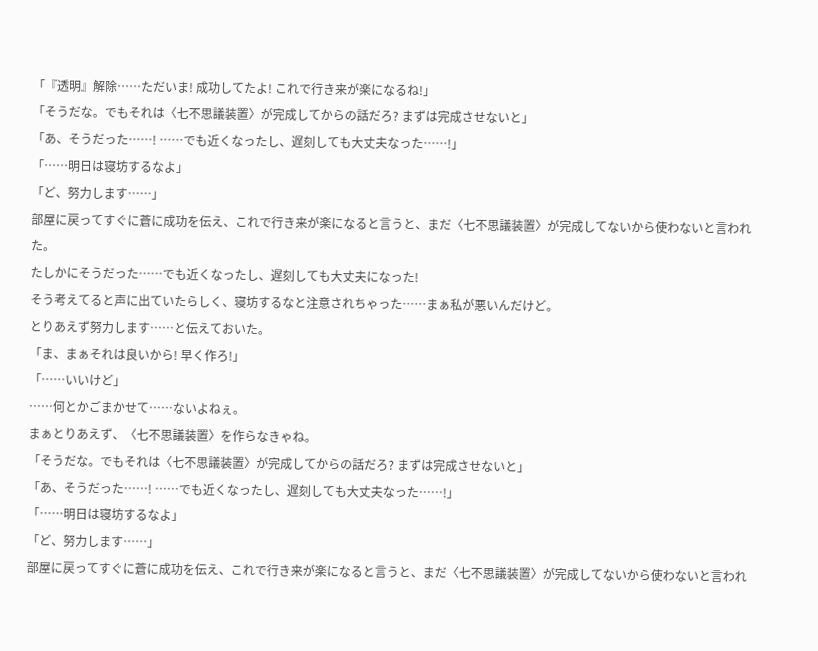「『透明』解除……ただいま! 成功してたよ! これで行き来が楽になるね!」
「そうだな。でもそれは〈七不思議装置〉が完成してからの話だろ? まずは完成させないと」
「あ、そうだった……! ……でも近くなったし、遅刻しても大丈夫なった……!」
「……明日は寝坊するなよ」
「ど、努力します……」
部屋に戻ってすぐに蒼に成功を伝え、これで行き来が楽になると言うと、まだ〈七不思議装置〉が完成してないから使わないと言われた。
たしかにそうだった……でも近くなったし、遅刻しても大丈夫になった!
そう考えてると声に出ていたらしく、寝坊するなと注意されちゃった……まぁ私が悪いんだけど。
とりあえず努力します……と伝えておいた。
「ま、まぁそれは良いから! 早く作ろ!」
「……いいけど」
……何とかごまかせて……ないよねぇ。
まぁとりあえず、〈七不思議装置〉を作らなきゃね。
「そうだな。でもそれは〈七不思議装置〉が完成してからの話だろ? まずは完成させないと」
「あ、そうだった……! ……でも近くなったし、遅刻しても大丈夫なった……!」
「……明日は寝坊するなよ」
「ど、努力します……」
部屋に戻ってすぐに蒼に成功を伝え、これで行き来が楽になると言うと、まだ〈七不思議装置〉が完成してないから使わないと言われ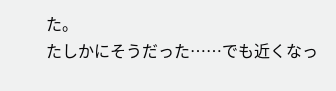た。
たしかにそうだった……でも近くなっ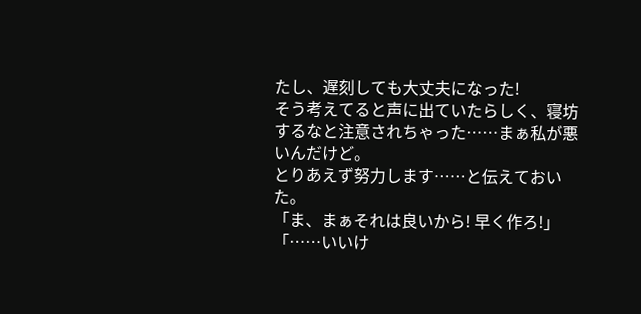たし、遅刻しても大丈夫になった!
そう考えてると声に出ていたらしく、寝坊するなと注意されちゃった……まぁ私が悪いんだけど。
とりあえず努力します……と伝えておいた。
「ま、まぁそれは良いから! 早く作ろ!」
「……いいけ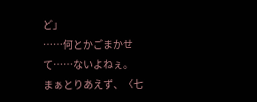ど」
……何とかごまかせて……ないよねぇ。
まぁとりあえず、〈七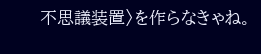不思議装置〉を作らなきゃね。